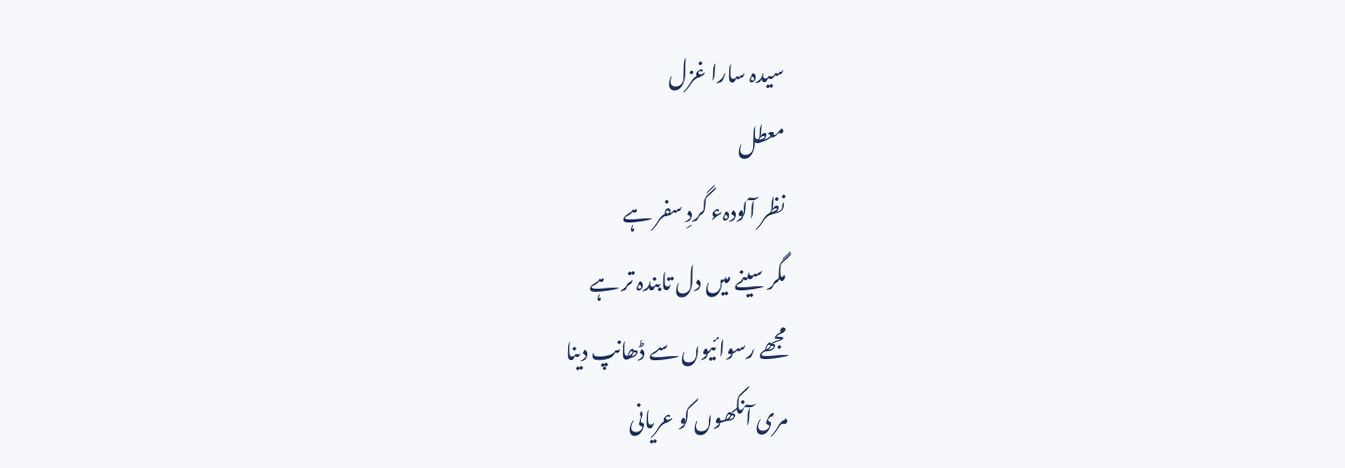سیدہ سارا غزل
معطل
نظر آلودہء گردِ سفر ہے
مگر سینے میں دل تابندہ تر ہے
مجھے رسوائیوں سے ڈھانپ دینا
مری آنکھوں کو عریانی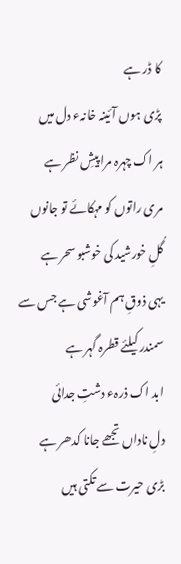کا ڈر ہے
پڑی ہوں آئینہ خانہء دل میں
ہر اک چہرہ مرا پیشِ نظر ہے
مری راتوں کو مہکائے تو جانوں
گُلِ خورشید کی خوشبو سحر ہے
یہی ذوقِ ہم آغوشی ہے جس سے
سمندر کیلئے قطرہ گہر ہے
ابد اک ذرہء دشتِ جدائی
دلِ ناداں تجھے جانا کدھر ہے
بڑی حیرت سے تکتی ہیں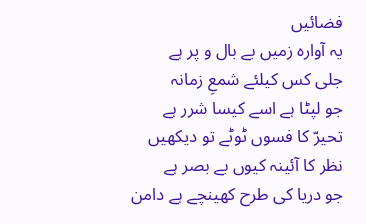فضائیں
یہ آوارہ زمیں بے بال و پر ہے
جلی کس کیلئے شمعِ زمانہ
جو لپٹا ہے اسے کیسا شرر ہے
تحیرّ کا فسوں ٹوٹے تو دیکھیں
نظر کا آئینہ کیوں بے بصر ہے
جو دریا کی طرح کھینچے ہے دامن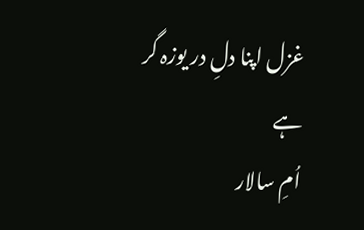غزل اپنا دلِ در یوزہ گر ہے
اُمِ سالار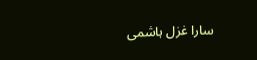سارا غزل ہاشمی